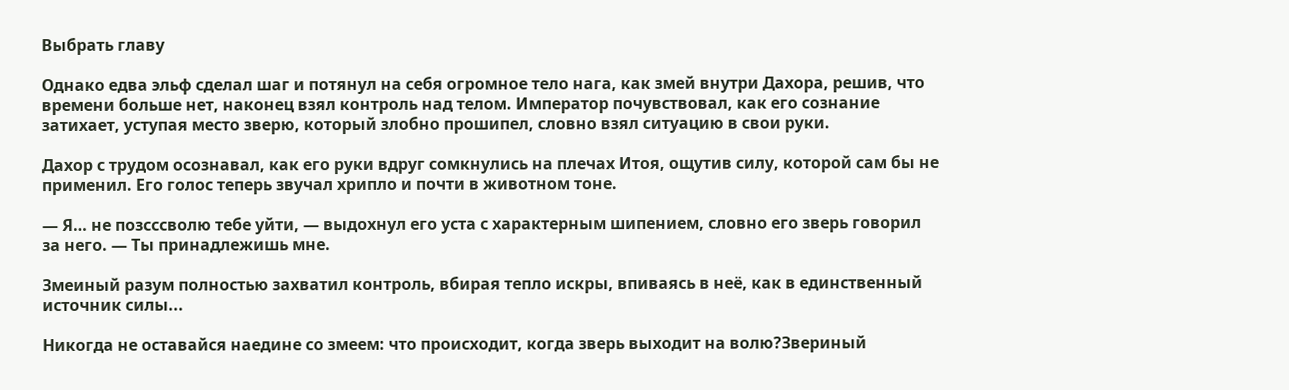Выбрать главу

Однако едва эльф сделал шаг и потянул на себя огромное тело нага, как змей внутри Дахора, решив, что времени больше нет, наконец взял контроль над телом. Император почувствовал, как его сознание затихает, уступая место зверю, который злобно прошипел, словно взял ситуацию в свои руки.

Дахор с трудом осознавал, как его руки вдруг сомкнулись на плечах Итоя, ощутив силу, которой сам бы не применил. Его голос теперь звучал хрипло и почти в животном тоне.

— Я… не позсссволю тебе уйти, — выдохнул его уста с характерным шипением, словно его зверь говорил за него. — Ты принадлежишь мне.

Змеиный разум полностью захватил контроль, вбирая тепло искры, впиваясь в неё, как в единственный источник силы...

Никогда не оставайся наедине со змеем: что происходит, когда зверь выходит на волю?Звериный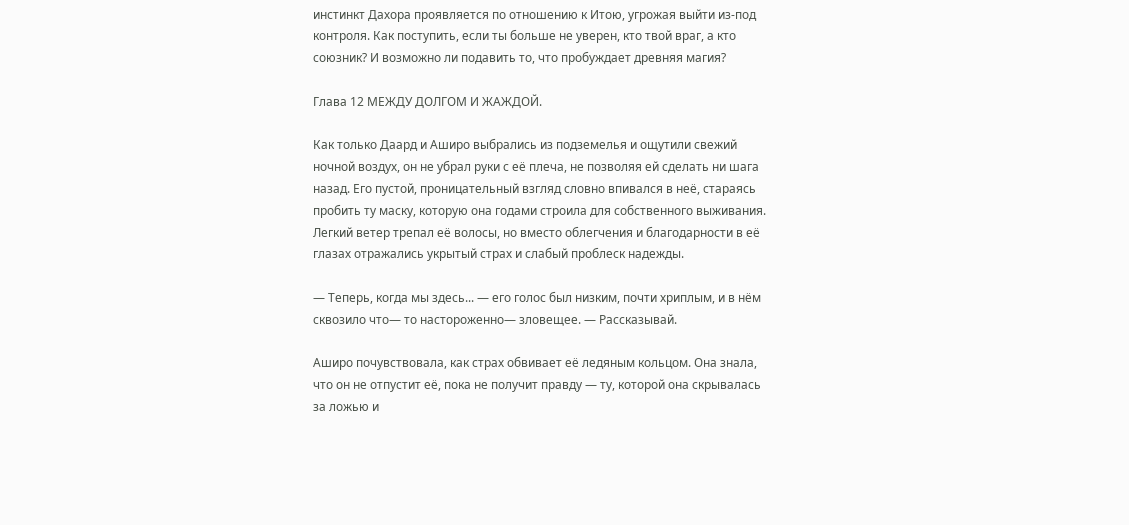инстинкт Дахора проявляется по отношению к Итою, угрожая выйти из-под контроля. Как поступить, если ты больше не уверен, кто твой враг, а кто союзник? И возможно ли подавить то, что пробуждает древняя магия?

Глава 12 МЕЖДУ ДОЛГОМ И ЖАЖДОЙ.

Как только Даард и Аширо выбрались из подземелья и ощутили свежий ночной воздух, он не убрал руки с её плеча, не позволяя ей сделать ни шага назад. Его пустой, проницательный взгляд словно впивался в неё, стараясь пробить ту маску, которую она годами строила для собственного выживания. Легкий ветер трепал её волосы, но вместо облегчения и благодарности в её глазах отражались укрытый страх и слабый проблеск надежды.

— Теперь, когда мы здесь... — его голос был низким, почти хриплым, и в нём сквозило что— то настороженно— зловещее. — Рассказывай.

Аширо почувствовала, как страх обвивает её ледяным кольцом. Она знала, что он не отпустит её, пока не получит правду — ту, которой она скрывалась за ложью и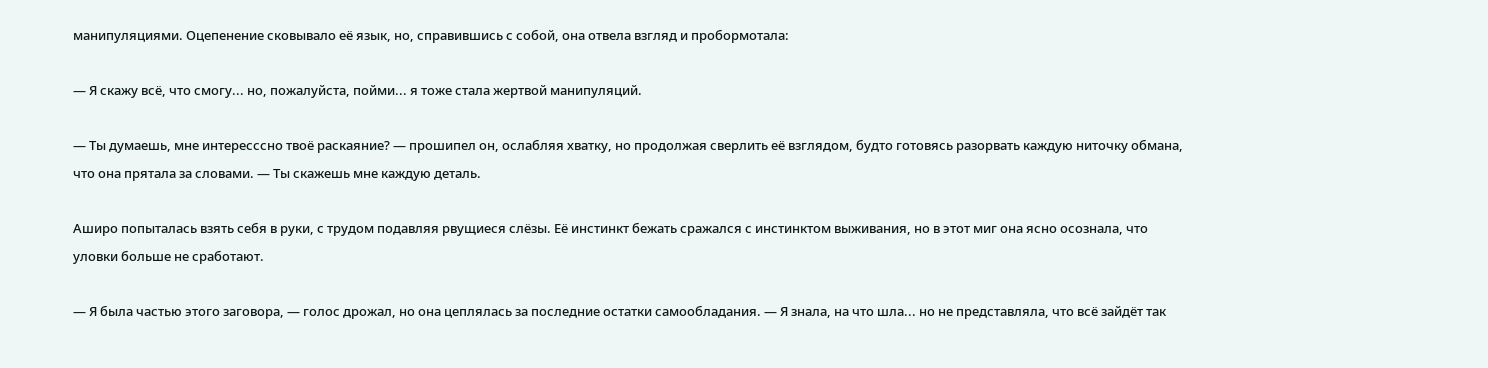манипуляциями. Оцепенение сковывало её язык, но, справившись с собой, она отвела взгляд и пробормотала:

— Я скажу всё, что смогу... но, пожалуйста, пойми... я тоже стала жертвой манипуляций.

— Ты думаешь, мне интересссно твоё раскаяние? — прошипел он, ослабляя хватку, но продолжая сверлить её взглядом, будто готовясь разорвать каждую ниточку обмана, что она прятала за словами. — Ты скажешь мне каждую деталь.

Аширо попыталась взять себя в руки, с трудом подавляя рвущиеся слёзы. Её инстинкт бежать сражался с инстинктом выживания, но в этот миг она ясно осознала, что уловки больше не сработают.

— Я была частью этого заговора, — голос дрожал, но она цеплялась за последние остатки самообладания. — Я знала, на что шла... но не представляла, что всё зайдёт так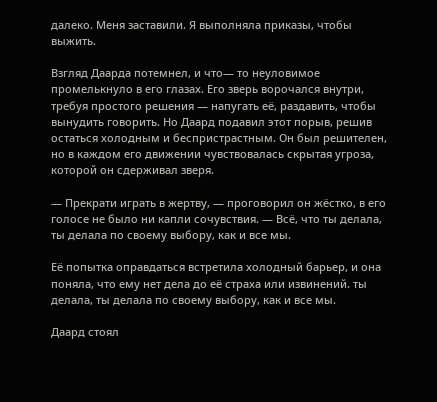далеко. Меня заставили. Я выполняла приказы, чтобы выжить.

Взгляд Даарда потемнел, и что— то неуловимое промелькнуло в его глазах. Его зверь ворочался внутри, требуя простого решения — напугать её, раздавить, чтобы вынудить говорить. Но Даард подавил этот порыв, решив остаться холодным и беспристрастным. Он был решителен, но в каждом его движении чувствовалась скрытая угроза, которой он сдерживал зверя.

— Прекрати играть в жертву, — проговорил он жёстко, в его голосе не было ни капли сочувствия. — Всё, что ты делала, ты делала по своему выбору, как и все мы.

Её попытка оправдаться встретила холодный барьер, и она поняла, что ему нет дела до её страха или извинений. ты делала, ты делала по своему выбору, как и все мы.

Даард стоял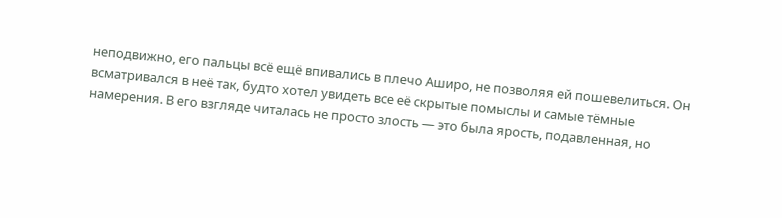неподвижно, его пальцы всё ещё впивались в плечо Аширо, не позволяя ей пошевелиться. Он всматривался в неё так, будто хотел увидеть все её скрытые помыслы и самые тёмные намерения. В его взгляде читалась не просто злость — это была ярость, подавленная, но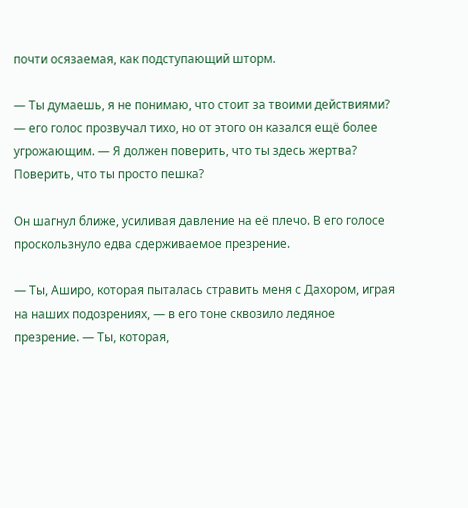почти осязаемая, как подступающий шторм.

— Ты думаешь, я не понимаю, что стоит за твоими действиями? — его голос прозвучал тихо, но от этого он казался ещё более угрожающим. — Я должен поверить, что ты здесь жертва? Поверить, что ты просто пешка?

Он шагнул ближе, усиливая давление на её плечо. В его голосе проскользнуло едва сдерживаемое презрение.

— Ты, Аширо, которая пыталась стравить меня с Дахором, играя на наших подозрениях, — в его тоне сквозило ледяное презрение. — Ты, которая,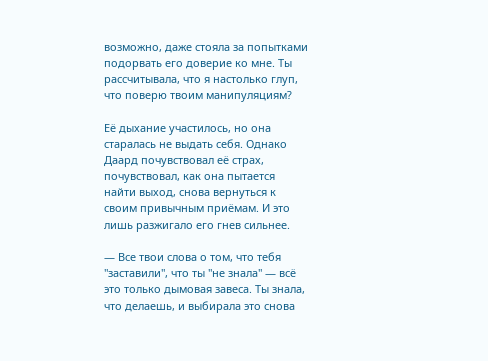возможно, даже стояла за попытками подорвать его доверие ко мне. Ты рассчитывала, что я настолько глуп, что поверю твоим манипуляциям?

Её дыхание участилось, но она старалась не выдать себя. Однако Даард почувствовал её страх, почувствовал, как она пытается найти выход, снова вернуться к своим привычным приёмам. И это лишь разжигало его гнев сильнее.

— Все твои слова о том, что тебя "заставили", что ты "не знала" — всё это только дымовая завеса. Ты знала, что делаешь, и выбирала это снова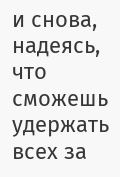и снова, надеясь, что сможешь удержать всех за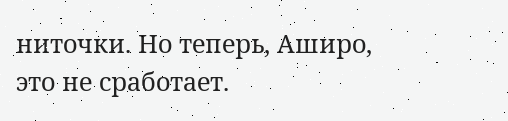ниточки. Но теперь, Аширо, это не сработает.